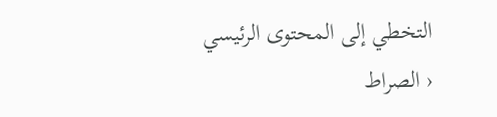التخطي إلى المحتوى الرئيسي
‹ الصراط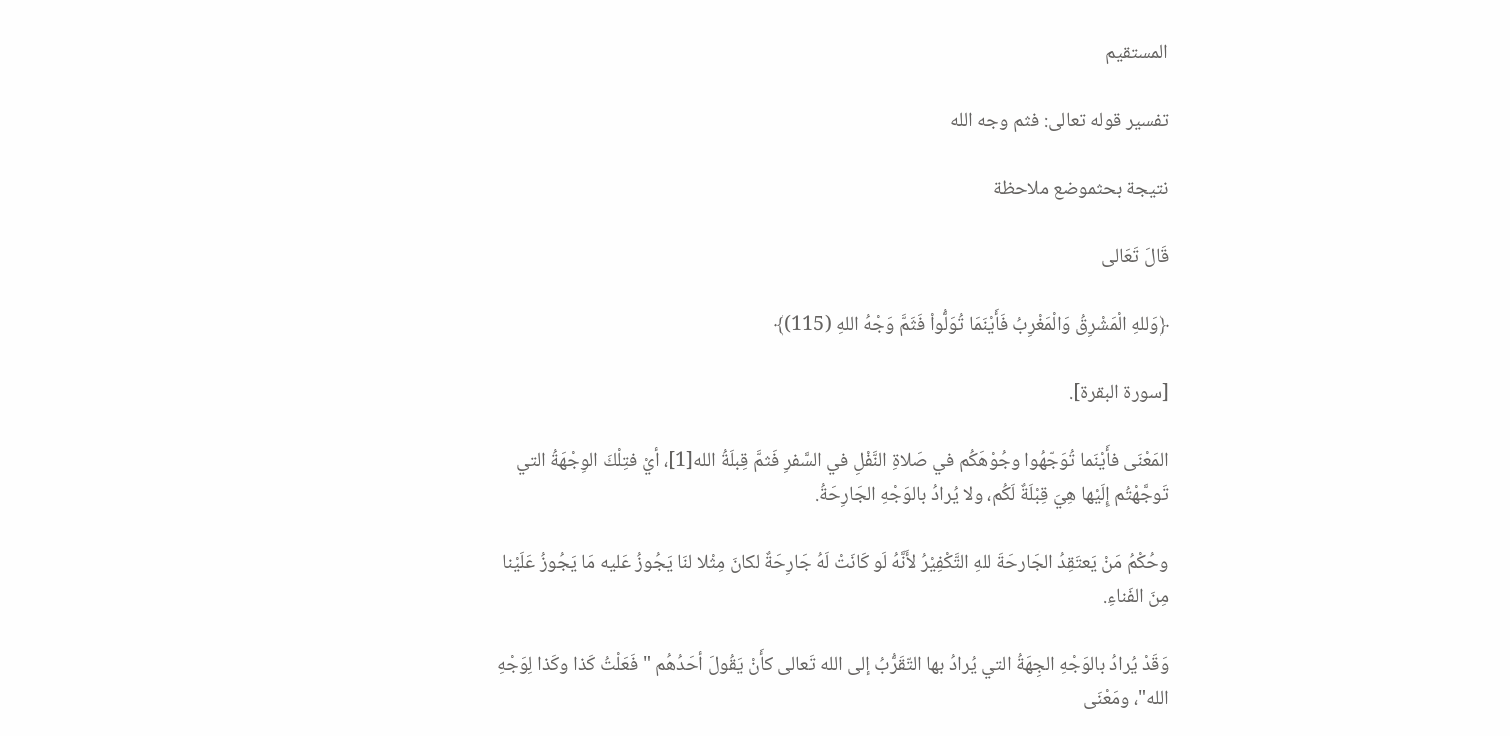المستقيم

تفسير قوله تعالى: فثم وجه الله

نتيجة بحثموضع ملاحظة

قَالَ تَعَالى

﴿وَللهِ الْمَشْرِقُ وَالْمَغْرِبُ فَأَيْنَمَا تُوَلُّواْ فَثَمَّ وَجْهُ اللهِ (115)﴾

[سورة البقرة].

المَعْنَى فأَيْنَما تُوَجّهُوا وجُوْهَكُم في صَلاةِ النَّفْلِ في السَّفرِ فَثمَّ قِبلَةُ الله[1]، أيْ فتِلْكَ الوِجْهَةُ التي تَوجَّهْتُم إِلَيْها هِيَ قِبْلَةٌ لَكُم، ولا يُرادُ بالوَجْهِ الجَارِحَةُ.

وحُكْمُ مَنْ يَعتَقِدُ الجَارحَةَ للهِ التَّكْفِيْرُ لأَنَّهُ لَو كَانَتْ لَهُ جَارِحَةٌ لكانَ مِثْلا لنَا يَجُوزُ عَليه مَا يَجُوزُ عَلَيْنا مِنَ الفَناءِ.

وَقَدْ يُرادُ بالوَجْهِ الجِهَةُ التي يُرادُ بها التّقَرُّبُ إلى الله تَعالى كأَنْ يَقُولَ أحَدُهُم "فَعَلْتُ كَذا وكَذا لِوَجْهِ الله"، ومَعْنَى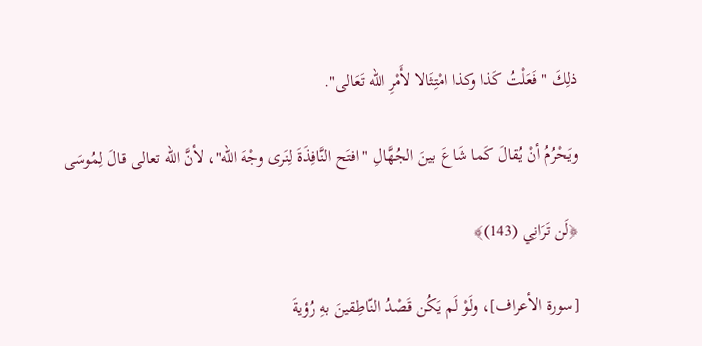ذلِكَ "فَعَلْتُ كَذا وكذا امْتِثَالا لأَمْرِ الله تَعَالى".

ويَحْرُمُ أنْ يُقالَ كَما شَاعَ بينَ الجُهَّالِ "افتَح النَّافِذَةَ لِنَرى وجْهَ الله"، لأنَّ الله تعالى قالَ لِمُوسَى

﴿لَن تَرَانِي (143)﴾

[سورة الأعراف]، ولَوْ لَم يَكُن قَصْدُ النّاطِقينَ بهِ رُؤيةَ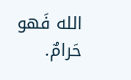الله فَهو حَرامٌ.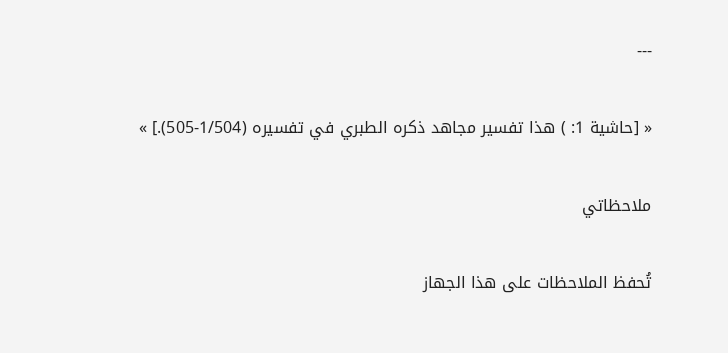---

« [حاشية 1: ) هذا تفسير مجاهد ذكره الطبري في تفسيره (1/504-505).] »

ملاحظاتي

تُحفظ الملاحظات على هذا الجهاز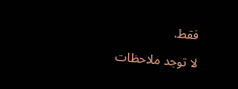فقط.

لا توجد ملاحظات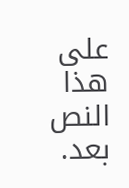على هذا النص بعد.